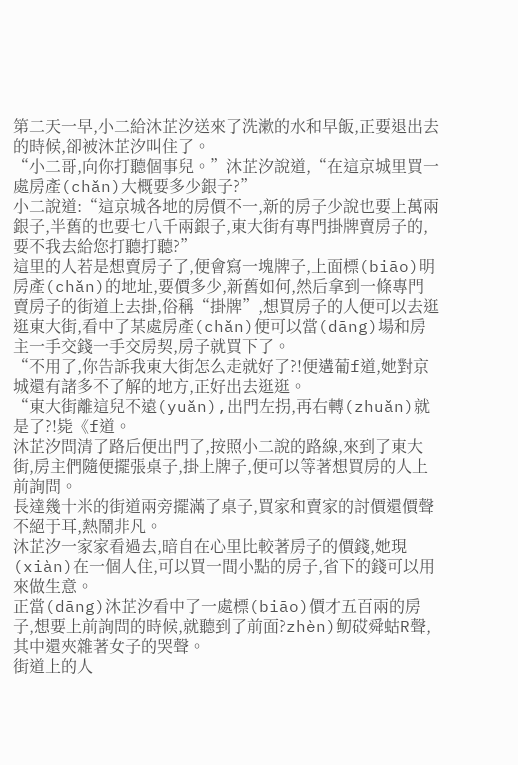第二天一早,小二給沐芷汐送來了洗漱的水和早飯,正要退出去的時候,卻被沐芷汐叫住了。
“小二哥,向你打聽個事兒。”沐芷汐說道,“在這京城里買一處房產(chǎn)大概要多少銀子?”
小二說道:“這京城各地的房價不一,新的房子少說也要上萬兩銀子,半舊的也要七八千兩銀子,東大街有專門掛牌賣房子的,要不我去給您打聽打聽?”
這里的人若是想賣房子了,便會寫一塊牌子,上面標(biāo)明房產(chǎn)的地址,要價多少,新舊如何,然后拿到一條專門賣房子的街道上去掛,俗稱“掛牌”,想買房子的人便可以去逛逛東大街,看中了某處房產(chǎn)便可以當(dāng)場和房主一手交錢一手交房契,房子就買下了。
“不用了,你告訴我東大街怎么走就好了?!便遘葡f道,她對京城還有諸多不了解的地方,正好出去逛逛。
“東大街離這兒不遠(yuǎn),出門左拐,再右轉(zhuǎn)就是了?!毙《f道。
沐芷汐問清了路后便出門了,按照小二說的路線,來到了東大街,房主們隨便擺張桌子,掛上牌子,便可以等著想買房的人上前詢問。
長達幾十米的街道兩旁擺滿了桌子,買家和賣家的討價還價聲不絕于耳,熱鬧非凡。
沐芷汐一家家看過去,暗自在心里比較著房子的價錢,她現(xiàn)在一個人住,可以買一間小點的房子,省下的錢可以用來做生意。
正當(dāng)沐芷汐看中了一處標(biāo)價才五百兩的房子,想要上前詢問的時候,就聽到了前面?zhèn)鱽砹舜蛄R聲,其中還夾雜著女子的哭聲。
街道上的人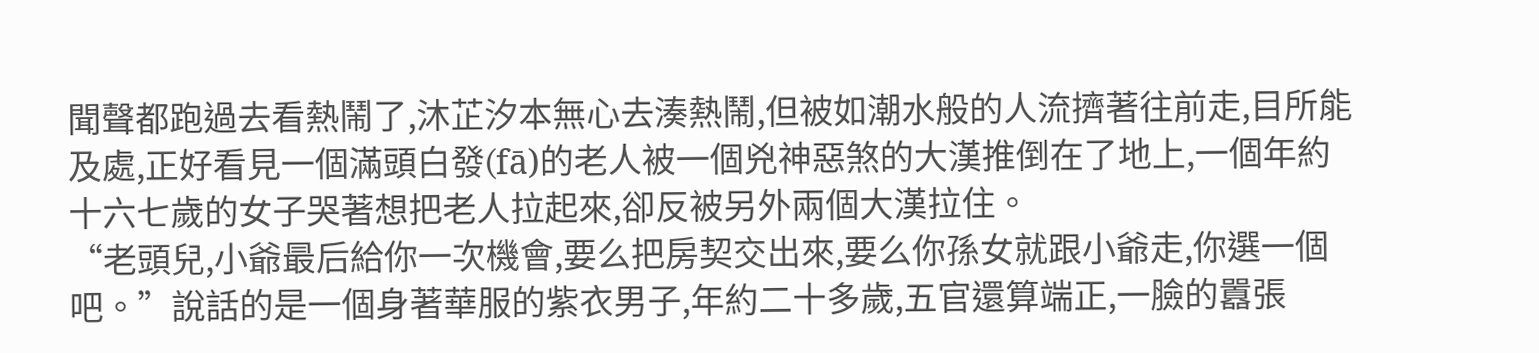聞聲都跑過去看熱鬧了,沐芷汐本無心去湊熱鬧,但被如潮水般的人流擠著往前走,目所能及處,正好看見一個滿頭白發(fā)的老人被一個兇神惡煞的大漢推倒在了地上,一個年約十六七歲的女子哭著想把老人拉起來,卻反被另外兩個大漢拉住。
“老頭兒,小爺最后給你一次機會,要么把房契交出來,要么你孫女就跟小爺走,你選一個吧。”說話的是一個身著華服的紫衣男子,年約二十多歲,五官還算端正,一臉的囂張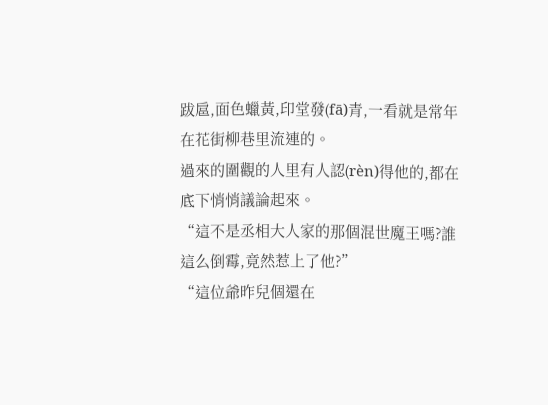跋扈,面色蠟黃,印堂發(fā)青,一看就是常年在花街柳巷里流連的。
過來的圍觀的人里有人認(rèn)得他的,都在底下悄悄議論起來。
“這不是丞相大人家的那個混世魔王嗎?誰這么倒霉,竟然惹上了他?”
“這位爺昨兒個還在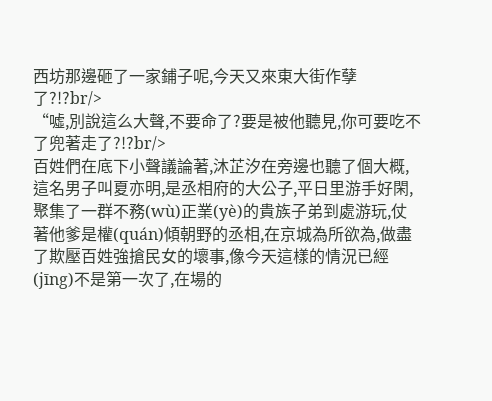西坊那邊砸了一家鋪子呢,今天又來東大街作孽了?!?br/>
“噓,別說這么大聲,不要命了?要是被他聽見,你可要吃不了兜著走了?!?br/>
百姓們在底下小聲議論著,沐芷汐在旁邊也聽了個大概,這名男子叫夏亦明,是丞相府的大公子,平日里游手好閑,聚集了一群不務(wù)正業(yè)的貴族子弟到處游玩,仗著他爹是權(quán)傾朝野的丞相,在京城為所欲為,做盡了欺壓百姓強搶民女的壞事,像今天這樣的情況已經(jīng)不是第一次了,在場的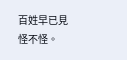百姓早已見怪不怪。